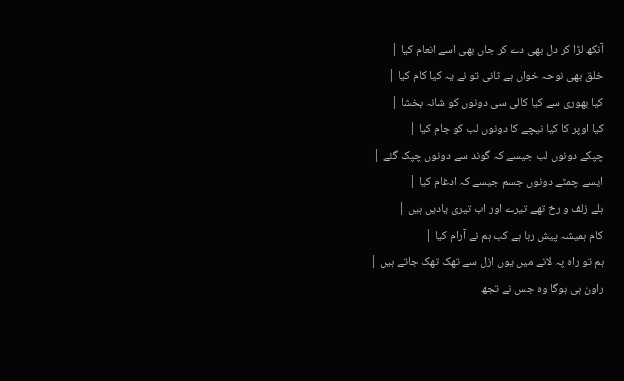آنکھ لڑا کر دل بھی دے کر جاں بھی اسے انعام کیا |
خلق بھی نوحہ خواں ہے ثانی تو نے یہ کیا کام کیا |
کیا بھوری سے کیا کالی سی دونوں کو شانہ بخشا |
کیا اوپر کا کیا نیچے کا دونوں لب کو جام کیا |
چپکے دونوں لب جیسے کہ گوند سے دونوں چپک گئے |
ایسے چمٹے دونوں جسم جیسے کہ ادغام کیا |
ہلے زلف و رخ تھے تیرے اور اب تیری یادیں ہیں |
کام ہمیشہ پیش رہا ہے کب ہم نے آرام کیا |
ہم تو راہ پہ لانے میں یوں ازل سے تھک تھک جاتے ہیں |
راون ہی ہوگا وہ جس نے تجھ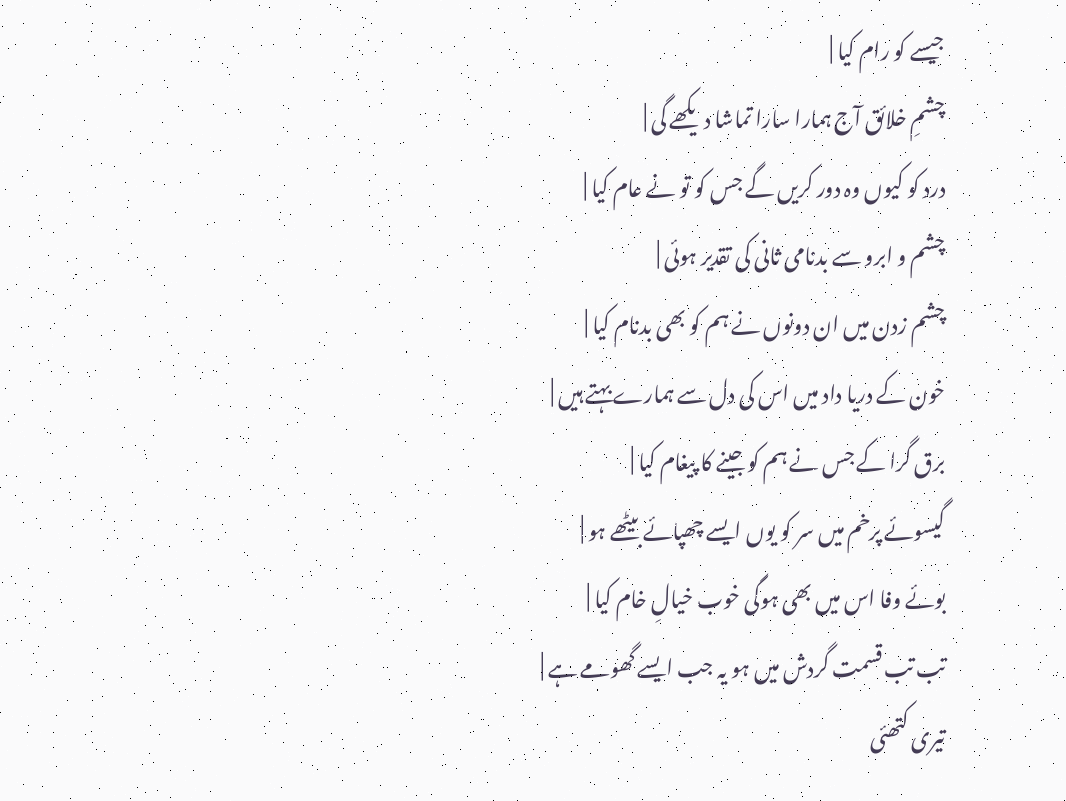جیسے کو رام کیا |
چشمِ خلائق آج ہمارا سارا تماشا دیکھے گی |
درد کو کیوں وہ دور کریں گے جس کو تو نے عام کیا |
چشم و ابرو سے بدنامی ثانی کی تقدیر ہوئی |
چشم زدن میں ان دونوں نے ہم کو بھی بدنام کیا |
خون کے دریا داد میں اس کی دل سے ہمارے بہتے ہیں |
برق گرا کے جس نے ہم کو جینے کا پیغام کیا |
گیسوئے پرخم میں سر کو یوں ایسے چھپائے بیٹھے ہو |
بوئے وفا اس میں بھی ہوگی خوب خیالِ خام کیا |
تب تب قسمت گردش میں ہو یہ جب ایسے گھومے ہے |
تیری کتھئی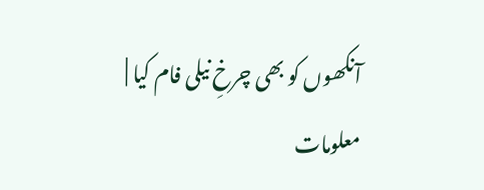آنکھوں کو بھی چرخِ نیلی فام کیا |
معلومات